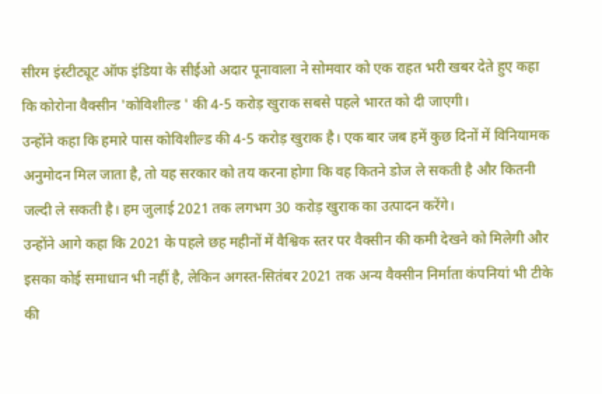सीरम इंस्टीट्यूट ऑफ इंडिया के सीईओ अदार पूनावाला ने सोमवार को एक राहत भरी खबर देते हुए कहा कि कोरोना वैक्सीन 'कोविशील्ड ' की 4-5 करोड़ खुराक सबसे पहले भारत को दी जाएगी।
उन्होंने कहा कि हमारे पास कोविशील्ड की 4-5 करोड़ खुराक है। एक बार जब हमें कुछ दिनों में विनियामक अनुमोदन मिल जाता है, तो यह सरकार को तय करना होगा कि वह कितने डोज ले सकती है और कितनी जल्दी ले सकती है। हम जुलाई 2021 तक लगभग 30 करोड़ खुराक का उत्पादन करेंगे।
उन्होंने आगे कहा कि 2021 के पहले छह महीनों में वैश्विक स्तर पर वैक्सीन की कमी देखने को मिलेगी और इसका कोई समाधान भी नहीं है, लेकिन अगस्त-सितंबर 2021 तक अन्य वैक्सीन निर्माता कंपनियां भी टीके की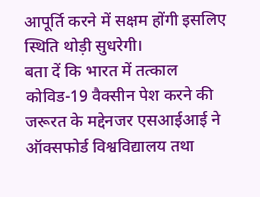आपूर्ति करने में सक्षम होंगी इसलिए स्थिति थोड़ी सुधरेगी।
बता दें कि भारत में तत्काल कोविड-19 वैक्सीन पेश करने की जरूरत के मद्देनजर एसआईआई ने ऑक्सफोर्ड विश्वविद्यालय तथा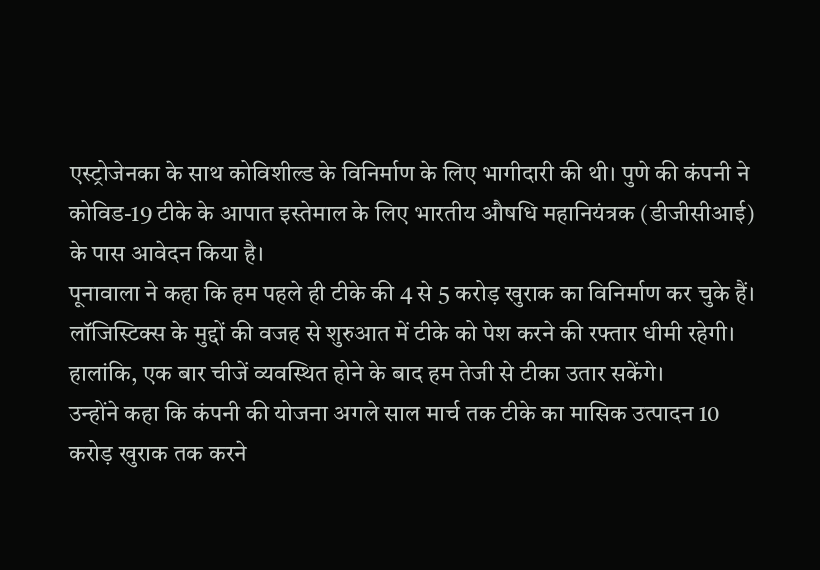एस्ट्रोजेनका के साथ कोविशील्ड के विनिर्माण के लिए भागीदारी की थी। पुणे की कंपनी ने कोविड-19 टीके के आपात इस्तेमाल के लिए भारतीय औषधि महानियंत्रक (डीजीसीआई) के पास आवेदन किया है।
पूनावाला ने कहा कि हम पहले ही टीके की 4 से 5 करोड़ खुराक का विनिर्माण कर चुके हैं। लॉजिस्टिक्स के मुद्दों की वजह से शुरुआत में टीके को पेश करने की रफ्तार धीमी रहेगी। हालांकि, एक बार चीजें व्यवस्थित होने के बाद हम तेजी से टीका उतार सकेंगे।
उन्होंने कहा कि कंपनी की योजना अगले साल मार्च तक टीके का मासिक उत्पादन 10 करोड़ खुराक तक करने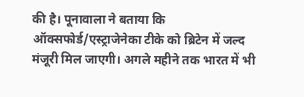की है। पूनावाला ने बताया कि ऑक्सफोर्ड/एस्ट्राजेनेका टीके को ब्रिटेन में जल्द मंजूरी मिल जाएगी। अगले महीने तक भारत में भी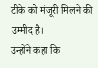टीके को मंजूरी मिलने की उम्मीद है।
उन्होंने कहा कि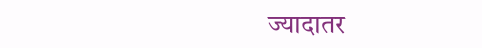ज्यादातर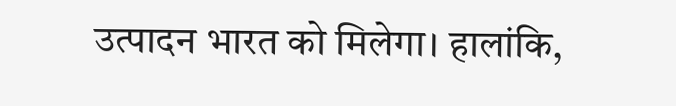उत्पादन भारत को मिलेगा। हालांकि,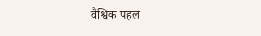वैश्विक पहल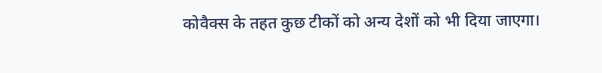कोवैक्स के तहत कुछ टीकों को अन्य देशों को भी दिया जाएगा।